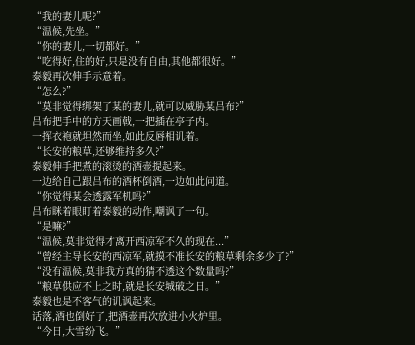“我的妻儿呢?”
“温候,先坐。”
“你的妻儿,一切都好。”
“吃得好,住的好,只是没有自由,其他都很好。”
泰毅再次伸手示意着。
“怎么?”
“莫非觉得绑架了某的妻儿,就可以威胁某吕布?”
吕布把手中的方天画戟,一把插在亭子内。
一挥衣袍就坦然而坐,如此反唇相讥着。
“长安的粮草,还够维持多久?”
泰毅伸手把煮的滚烫的酒壶提起来。
一边给自己跟吕布的酒杯倒酒,一边如此问道。
“你觉得某会透露军机吗?”
吕布眯着眼盯着泰毅的动作,嘲讽了一句。
“是嘛?”
“温候,莫非觉得才离开西凉军不久的现在...”
“曾经主导长安的西凉军,就摸不准长安的粮草剩余多少了?”
“没有温候,莫非我方真的猜不透这个数量吗?”
“粮草供应不上之时,就是长安城破之日。”
泰毅也是不客气的讥讽起来。
话落,酒也倒好了,把酒壶再次放进小火炉里。
“今日,大雪纷飞。”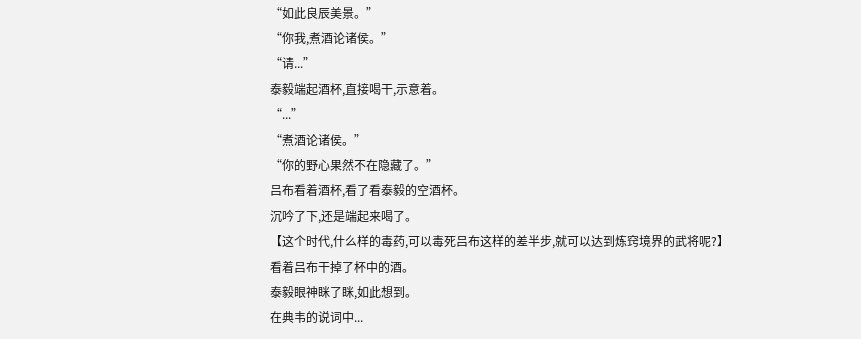“如此良辰美景。”
“你我,煮酒论诸侯。”
“请...”
泰毅端起酒杯,直接喝干,示意着。
“...”
“煮酒论诸侯。”
“你的野心果然不在隐藏了。”
吕布看着酒杯,看了看泰毅的空酒杯。
沉吟了下,还是端起来喝了。
【这个时代,什么样的毒药,可以毒死吕布这样的差半步,就可以达到炼窍境界的武将呢?】
看着吕布干掉了杯中的酒。
泰毅眼神眯了眯,如此想到。
在典韦的说词中...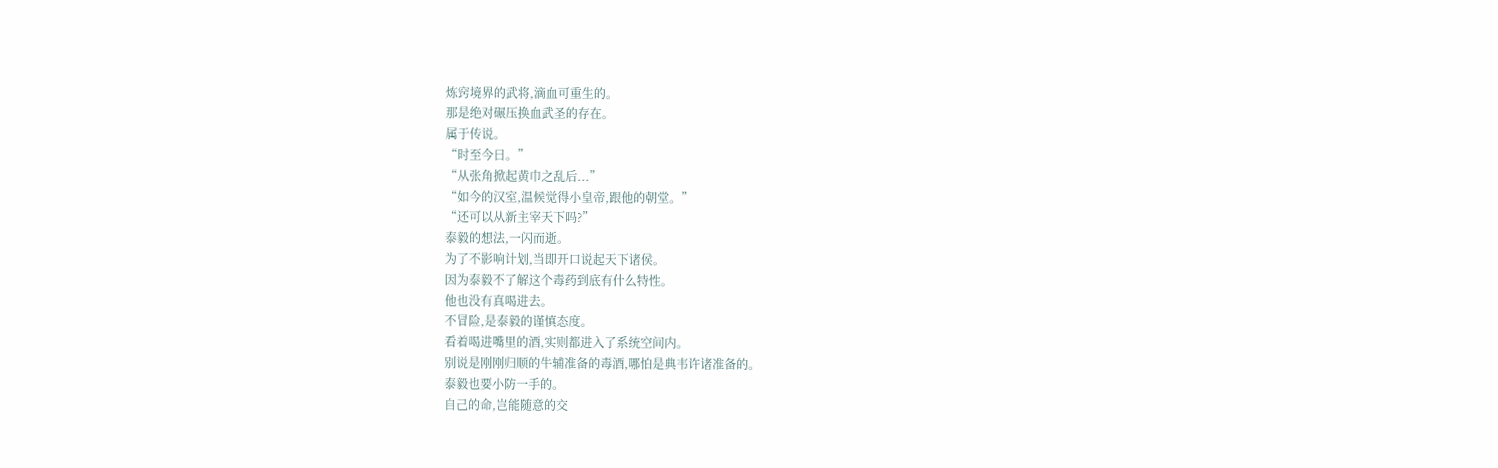炼窍境界的武将,滴血可重生的。
那是绝对碾压换血武圣的存在。
属于传说。
“时至今日。”
“从张角掀起黄巾之乱后...”
“如今的汉室,温候觉得小皇帝,跟他的朝堂。”
“还可以从新主宰天下吗?”
泰毅的想法,一闪而逝。
为了不影响计划,当即开口说起天下诸侯。
因为泰毅不了解这个毒药到底有什么特性。
他也没有真喝进去。
不冒险,是泰毅的谨慎态度。
看着喝进嘴里的酒,实则都进入了系统空间内。
别说是刚刚归顺的牛辅准备的毒酒,哪怕是典韦许诸准备的。
泰毅也要小防一手的。
自己的命,岂能随意的交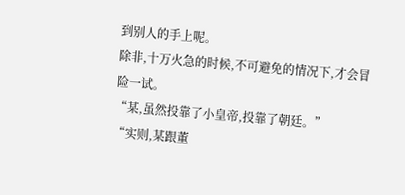到别人的手上呢。
除非,十万火急的时候,不可避免的情况下,才会冒险一试。
“某,虽然投靠了小皇帝,投靠了朝廷。”
“实则,某跟董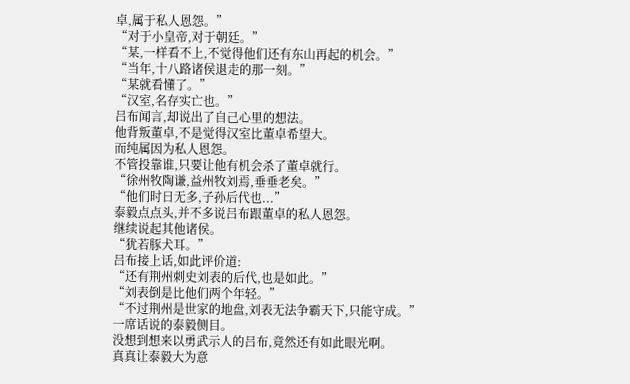卓,属于私人恩怨。”
“对于小皇帝,对于朝廷。”
“某,一样看不上,不觉得他们还有东山再起的机会。”
“当年,十八路诸侯退走的那一刻。”
“某就看懂了。”
“汉室,名存实亡也。”
吕布闻言,却说出了自己心里的想法。
他背叛董卓,不是觉得汉室比董卓希望大。
而纯属因为私人恩怨。
不管投靠谁,只要让他有机会杀了董卓就行。
“徐州牧陶谦,益州牧刘焉,垂垂老矣。”
“他们时日无多,子孙后代也...”
泰毅点点头,并不多说吕布跟董卓的私人恩怨。
继续说起其他诸侯。
“犹若豚犬耳。”
吕布接上话,如此评价道:
“还有荆州刺史刘表的后代,也是如此。”
“刘表倒是比他们两个年轻。”
“不过荆州是世家的地盘,刘表无法争霸天下,只能守成。”
一席话说的泰毅侧目。
没想到想来以勇武示人的吕布,竟然还有如此眼光啊。
真真让泰毅大为意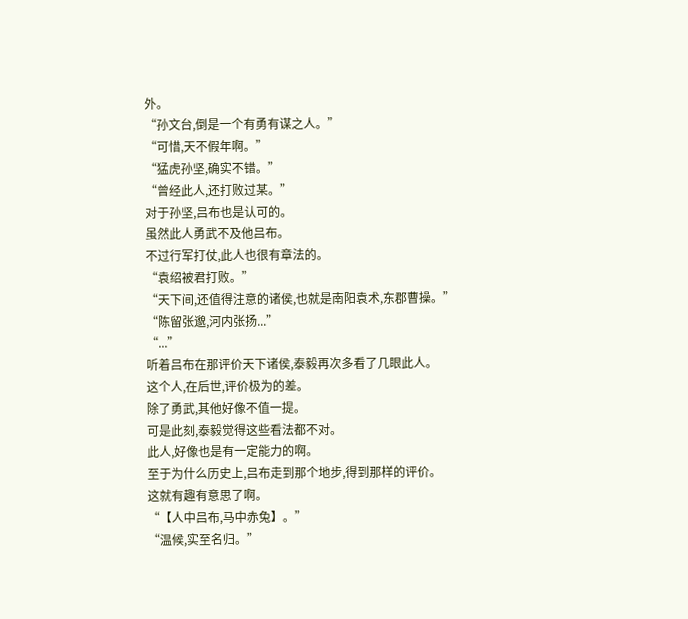外。
“孙文台,倒是一个有勇有谋之人。”
“可惜,天不假年啊。”
“猛虎孙坚,确实不错。”
“曾经此人,还打败过某。”
对于孙坚,吕布也是认可的。
虽然此人勇武不及他吕布。
不过行军打仗,此人也很有章法的。
“袁绍被君打败。”
“天下间,还值得注意的诸侯,也就是南阳袁术,东郡曹操。”
“陈留张邈,河内张扬...”
“...”
听着吕布在那评价天下诸侯,泰毅再次多看了几眼此人。
这个人,在后世,评价极为的差。
除了勇武,其他好像不值一提。
可是此刻,泰毅觉得这些看法都不对。
此人,好像也是有一定能力的啊。
至于为什么历史上,吕布走到那个地步,得到那样的评价。
这就有趣有意思了啊。
“【人中吕布,马中赤兔】。”
“温候,实至名归。”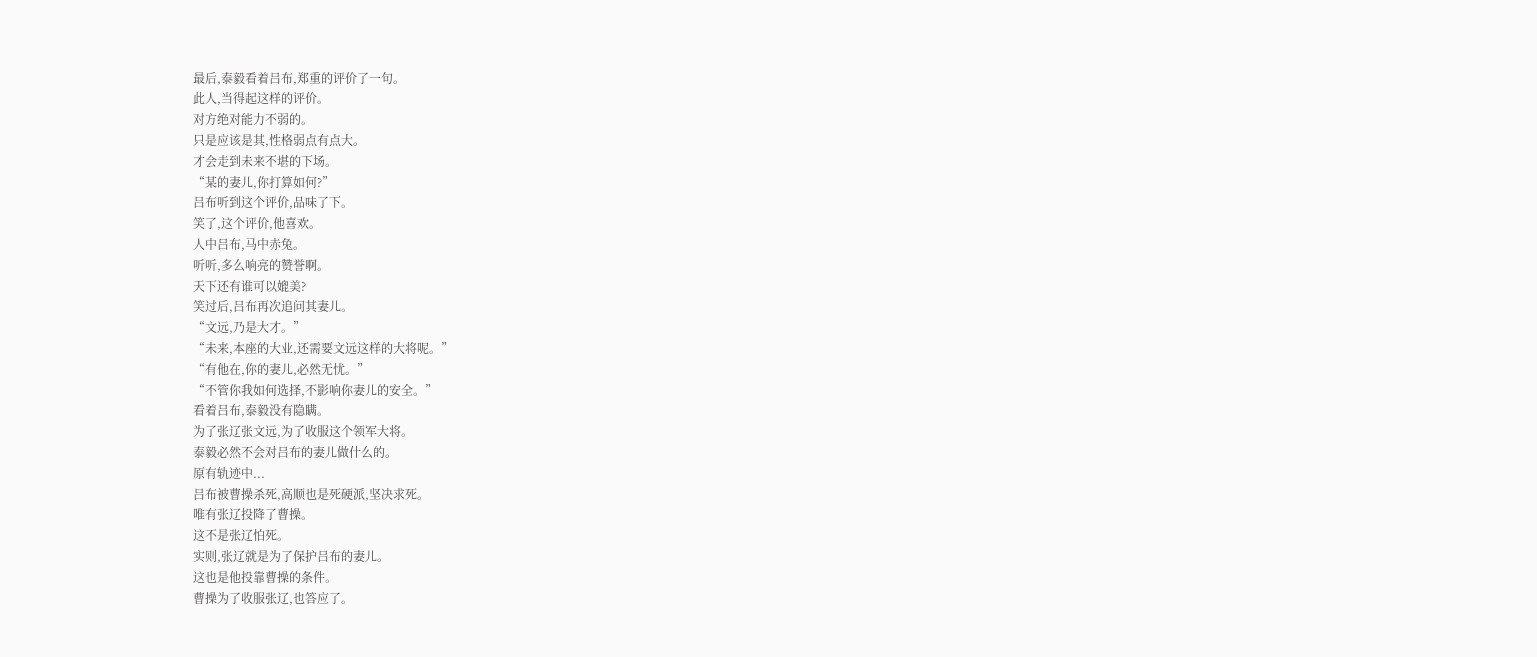最后,泰毅看着吕布,郑重的评价了一句。
此人,当得起这样的评价。
对方绝对能力不弱的。
只是应该是其,性格弱点有点大。
才会走到未来不堪的下场。
“某的妻儿,你打算如何?”
吕布听到这个评价,品味了下。
笑了,这个评价,他喜欢。
人中吕布,马中赤兔。
听听,多么响亮的赞誉啊。
天下还有谁可以媲美?
笑过后,吕布再次追问其妻儿。
“文远,乃是大才。”
“未来,本座的大业,还需要文远这样的大将呢。”
“有他在,你的妻儿,必然无忧。”
“不管你我如何选择,不影响你妻儿的安全。”
看着吕布,泰毅没有隐瞒。
为了张辽张文远,为了收服这个领军大将。
泰毅必然不会对吕布的妻儿做什么的。
原有轨迹中...
吕布被曹操杀死,高顺也是死硬派,坚决求死。
唯有张辽投降了曹操。
这不是张辽怕死。
实则,张辽就是为了保护吕布的妻儿。
这也是他投靠曹操的条件。
曹操为了收服张辽,也答应了。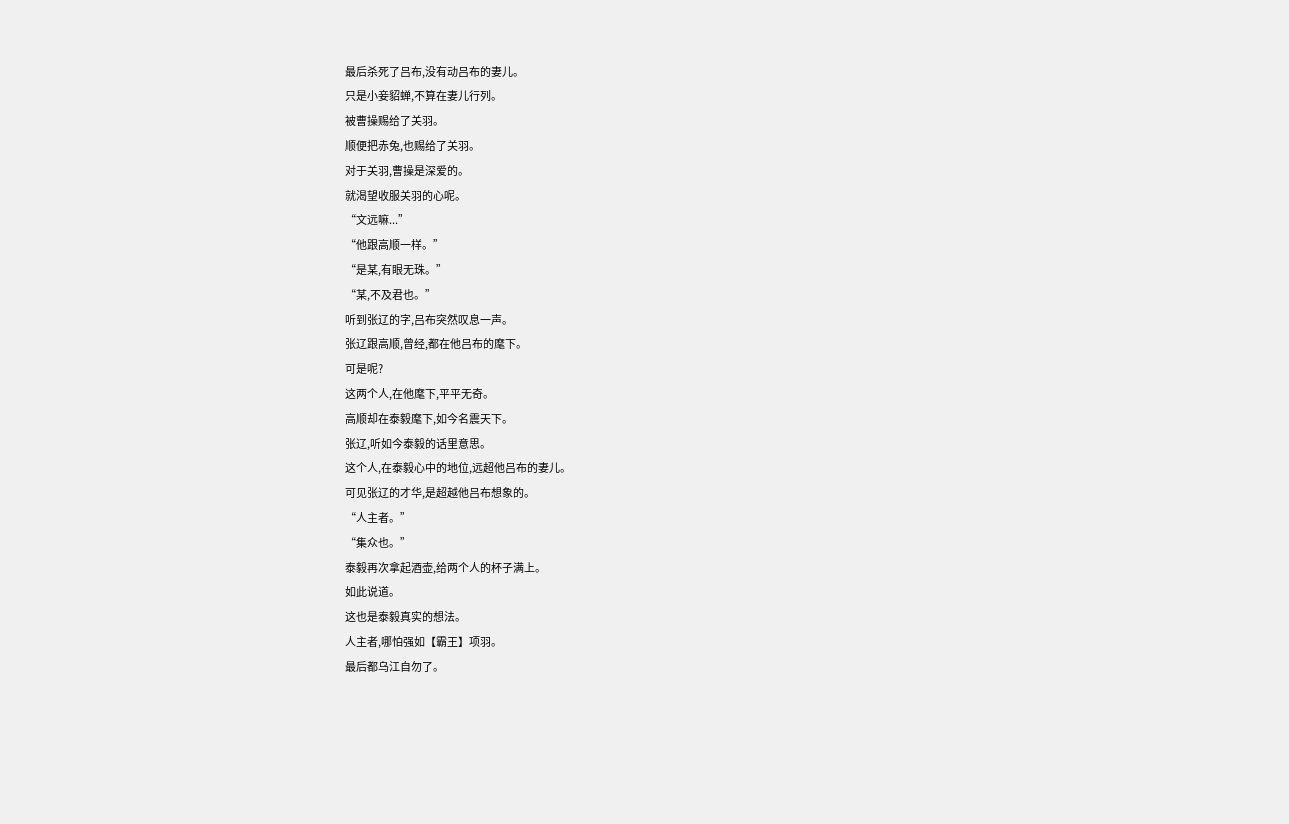最后杀死了吕布,没有动吕布的妻儿。
只是小妾貂蝉,不算在妻儿行列。
被曹操赐给了关羽。
顺便把赤兔,也赐给了关羽。
对于关羽,曹操是深爱的。
就渴望收服关羽的心呢。
“文远嘛...”
“他跟高顺一样。”
“是某,有眼无珠。”
“某,不及君也。”
听到张辽的字,吕布突然叹息一声。
张辽跟高顺,曾经,都在他吕布的麾下。
可是呢?
这两个人,在他麾下,平平无奇。
高顺却在泰毅麾下,如今名震天下。
张辽,听如今泰毅的话里意思。
这个人,在泰毅心中的地位,远超他吕布的妻儿。
可见张辽的才华,是超越他吕布想象的。
“人主者。”
“集众也。”
泰毅再次拿起酒壶,给两个人的杯子满上。
如此说道。
这也是泰毅真实的想法。
人主者,哪怕强如【霸王】项羽。
最后都乌江自勿了。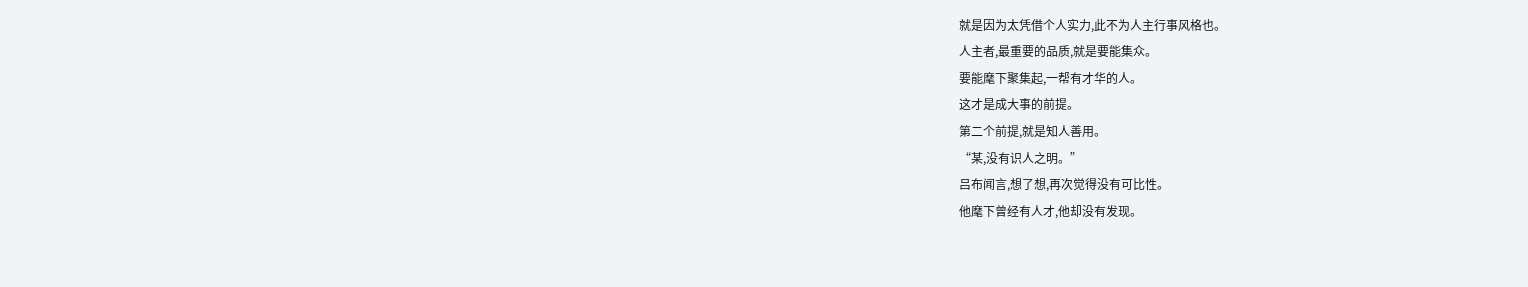就是因为太凭借个人实力,此不为人主行事风格也。
人主者,最重要的品质,就是要能集众。
要能麾下聚集起,一帮有才华的人。
这才是成大事的前提。
第二个前提,就是知人善用。
“某,没有识人之明。”
吕布闻言,想了想,再次觉得没有可比性。
他麾下曾经有人才,他却没有发现。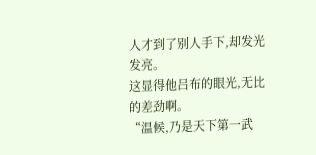人才到了别人手下,却发光发亮。
这显得他吕布的眼光,无比的差劲啊。
“温候,乃是天下第一武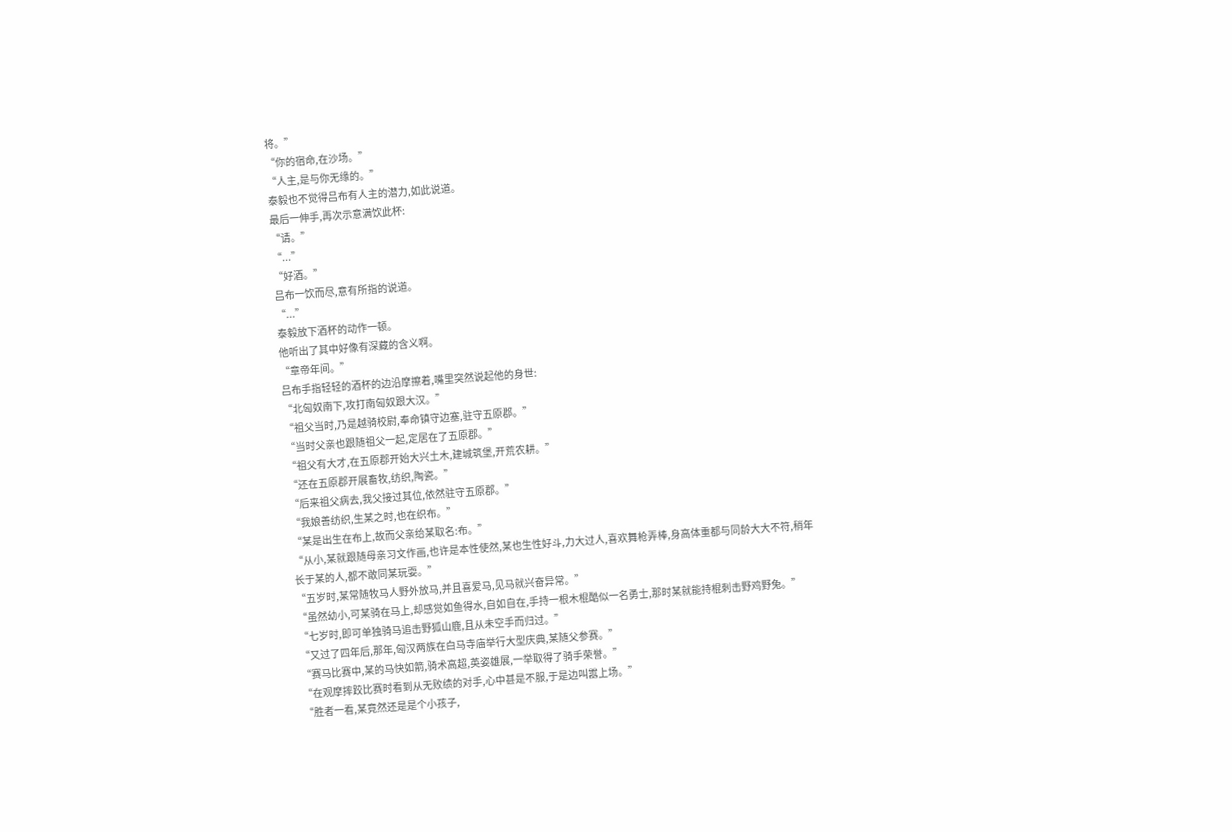将。”
“你的宿命,在沙场。”
“人主,是与你无缘的。”
泰毅也不觉得吕布有人主的潜力,如此说道。
最后一伸手,再次示意满饮此杯:
“请。”
“...”
“好酒。”
吕布一饮而尽,意有所指的说道。
“...”
泰毅放下酒杯的动作一顿。
他听出了其中好像有深藏的含义啊。
“章帝年间。”
吕布手指轻轻的酒杯的边沿摩擦着,嘴里突然说起他的身世:
“北匈奴南下,攻打南匈奴跟大汉。”
“祖父当时,乃是越骑校尉,奉命镇守边塞,驻守五原郡。”
“当时父亲也跟随祖父一起,定居在了五原郡。”
“祖父有大才,在五原郡开始大兴土木,建城筑堡,开荒农耕。”
“还在五原郡开展畜牧,纺织,陶瓷。”
“后来祖父病去,我父接过其位,依然驻守五原郡。”
“我娘善纺织,生某之时,也在织布。”
“某是出生在布上,故而父亲给某取名:布。”
“从小,某就跟随母亲习文作画,也许是本性使然,某也生性好斗,力大过人,喜欢舞枪弄棒,身高体重都与同龄大大不符,稍年长于某的人,都不敢同某玩耍。”
“五岁时,某常随牧马人野外放马,并且喜爱马,见马就兴奋异常。”
“虽然幼小,可某骑在马上,却感觉如鱼得水,自如自在,手持一根木棍酷似一名勇士,那时某就能持棍刺击野鸡野兔。”
“七岁时,即可单独骑马追击野狐山鹿,且从未空手而归过。”
“又过了四年后,那年,匈汉两族在白马寺庙举行大型庆典,某随父参赛。”
“赛马比赛中,某的马快如箭,骑术高超,英姿雄展,一举取得了骑手荣誉。”
“在观摩摔跤比赛时看到从无败绩的对手,心中甚是不服,于是边叫嚣上场。”
“胜者一看,某竟然还是是个小孩子,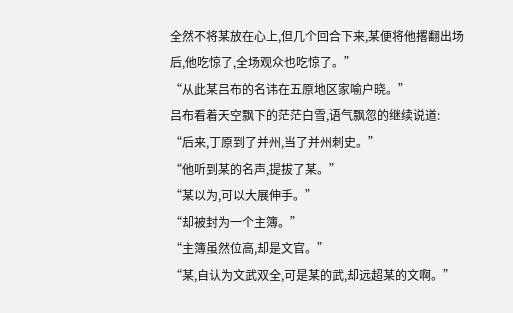全然不将某放在心上,但几个回合下来,某便将他撂翻出场后,他吃惊了,全场观众也吃惊了。”
“从此某吕布的名讳在五原地区家喻户晓。”
吕布看着天空飘下的茫茫白雪,语气飘忽的继续说道:
“后来,丁原到了并州,当了并州刺史。”
“他听到某的名声,提拔了某。”
“某以为,可以大展伸手。”
“却被封为一个主簿。”
“主簿虽然位高,却是文官。”
“某,自认为文武双全,可是某的武,却远超某的文啊。”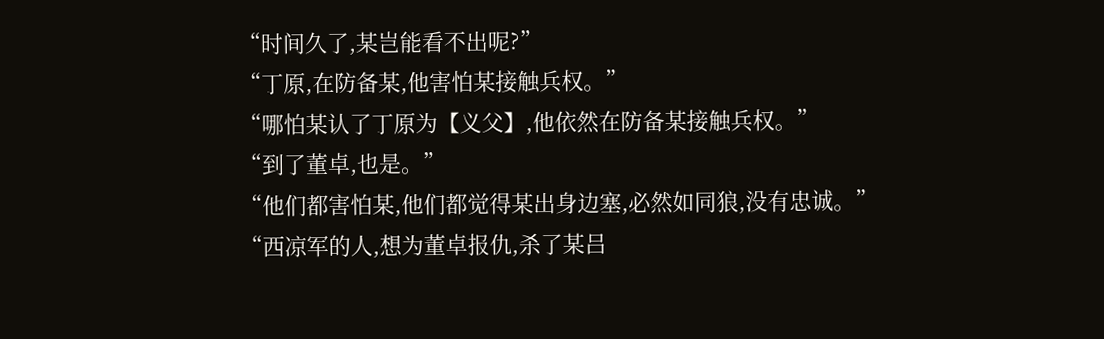“时间久了,某岂能看不出呢?”
“丁原,在防备某,他害怕某接触兵权。”
“哪怕某认了丁原为【义父】,他依然在防备某接触兵权。”
“到了董卓,也是。”
“他们都害怕某,他们都觉得某出身边塞,必然如同狼,没有忠诚。”
“西凉军的人,想为董卓报仇,杀了某吕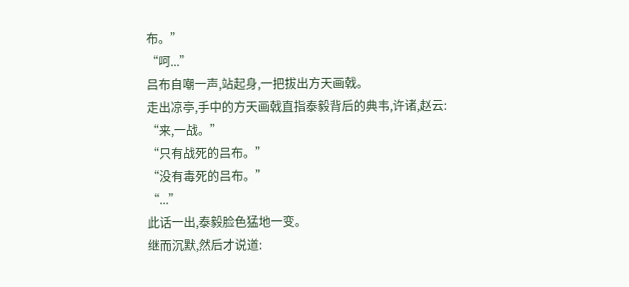布。”
“呵...”
吕布自嘲一声,站起身,一把拔出方天画戟。
走出凉亭,手中的方天画戟直指泰毅背后的典韦,许诸,赵云:
“来,一战。”
“只有战死的吕布。”
“没有毒死的吕布。”
“...”
此话一出,泰毅脸色猛地一变。
继而沉默,然后才说道: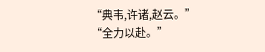“典韦,许诸,赵云。”
“全力以赴。”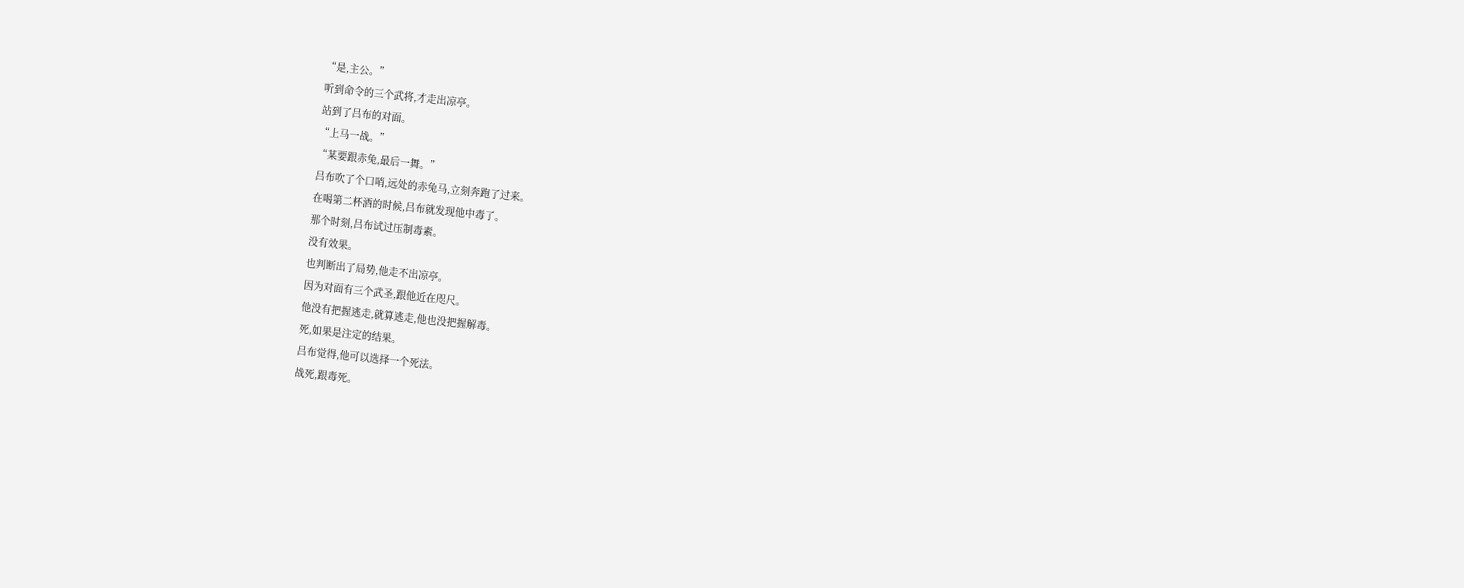“是,主公。”
听到命令的三个武将,才走出凉亭。
站到了吕布的对面。
“上马一战。”
“某要跟赤兔,最后一舞。”
吕布吹了个口哨,远处的赤兔马,立刻奔跑了过来。
在喝第二杯酒的时候,吕布就发现他中毒了。
那个时刻,吕布试过压制毒素。
没有效果。
也判断出了局势,他走不出凉亭。
因为对面有三个武圣,跟他近在咫尺。
他没有把握逃走,就算逃走,他也没把握解毒。
死,如果是注定的结果。
吕布觉得,他可以选择一个死法。
战死,跟毒死。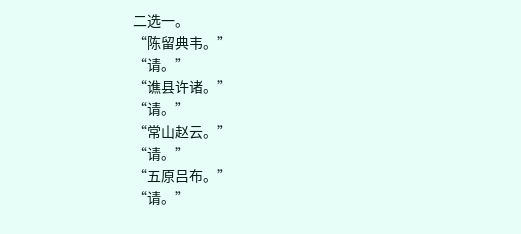二选一。
“陈留典韦。”
“请。”
“谯县许诸。”
“请。”
“常山赵云。”
“请。”
“五原吕布。”
“请。”